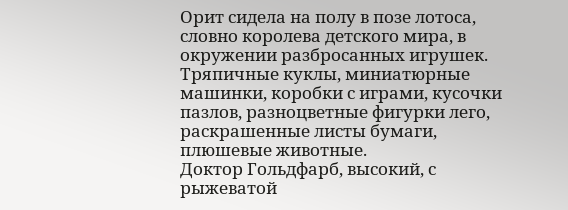Орит сидела на полу в позе лотоса, словно королева детского мира, в окружении разбросанных игрушек. Тряпичные куклы, миниатюрные машинки, коробки с играми, кусочки пазлов, разноцветные фигурки лего, раскрашенные листы бумаги, плюшевые животные.
Доктор Гольдфарб, высокий, с рыжеватой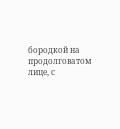бородкой на продолговатом лице, с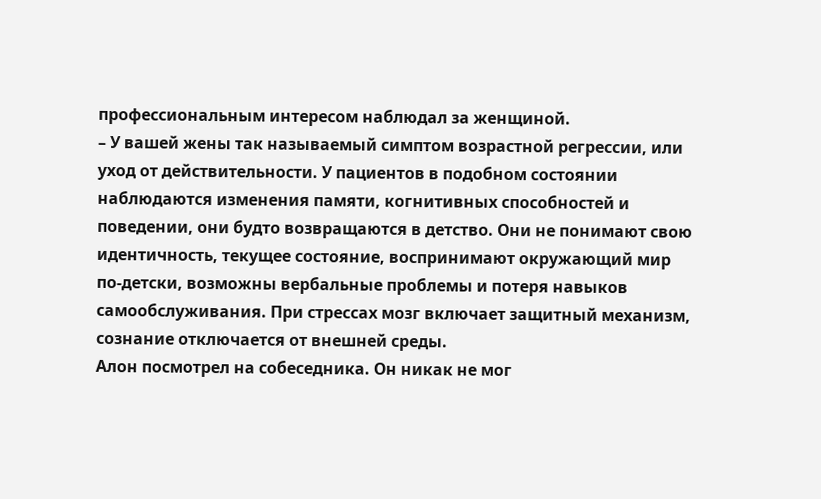профессиональным интересом наблюдал за женщиной.
– У вашей жены так называемый симптом возрастной регрессии, или уход от действительности. У пациентов в подобном состоянии наблюдаются изменения памяти, когнитивных способностей и поведении, они будто возвращаются в детство. Они не понимают свою идентичность, текущее состояние, воспринимают окружающий мир по-детски, возможны вербальные проблемы и потеря навыков самообслуживания. При стрессах мозг включает защитный механизм, сознание отключается от внешней среды.
Алон посмотрел на собеседника. Он никак не мог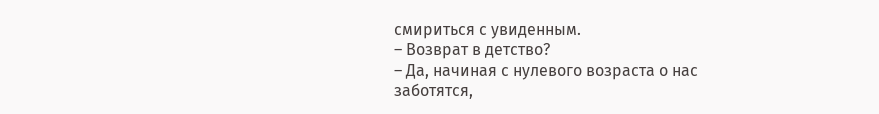смириться с увиденным.
– Возврат в детство?
– Да, начиная с нулевого возраста о нас заботятся,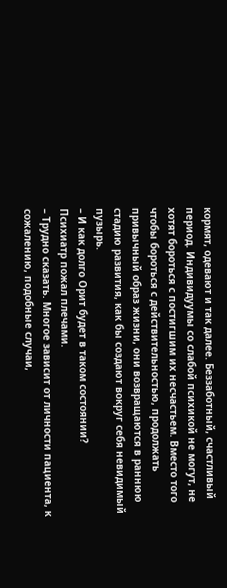кормят, одевают и так далее. Беззаботный, счастливый период. Индивидуумы со слабой психикой не могут, не хотят бороться с постигшим их несчастьем. Вместо того чтобы бороться с действительностью, продолжать привычный образ жизни, они возвращаются в раннюю стадию развития, как бы создают вокруг себя невидимый пузырь.
– И как долго Орит будет в таком состоянии?
Психиатр пожал плечами.
– Трудно сказать. Многое зависит от личности пациента, к сожалению, подобные случаи,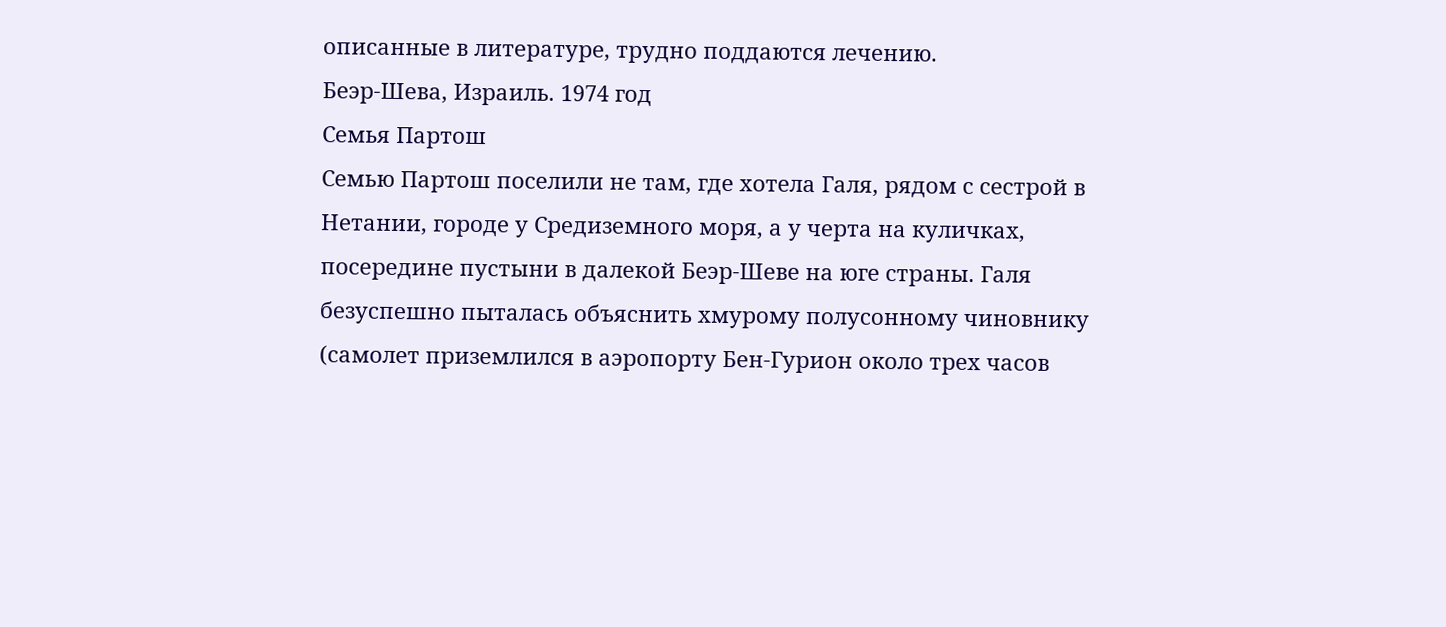описанные в литературе, трудно поддаются лечению.
Беэр-Шева, Израиль. 1974 год
Семья Партош
Семью Партош поселили не там, где хотела Галя, рядом с сестрой в Нетании, городе у Средиземного моря, а у черта на куличках, посередине пустыни в далекой Беэр-Шеве на юге страны. Галя безуспешно пыталась объяснить хмурому полусонному чиновнику (самолет приземлился в аэропорту Бен-Гурион около трех часов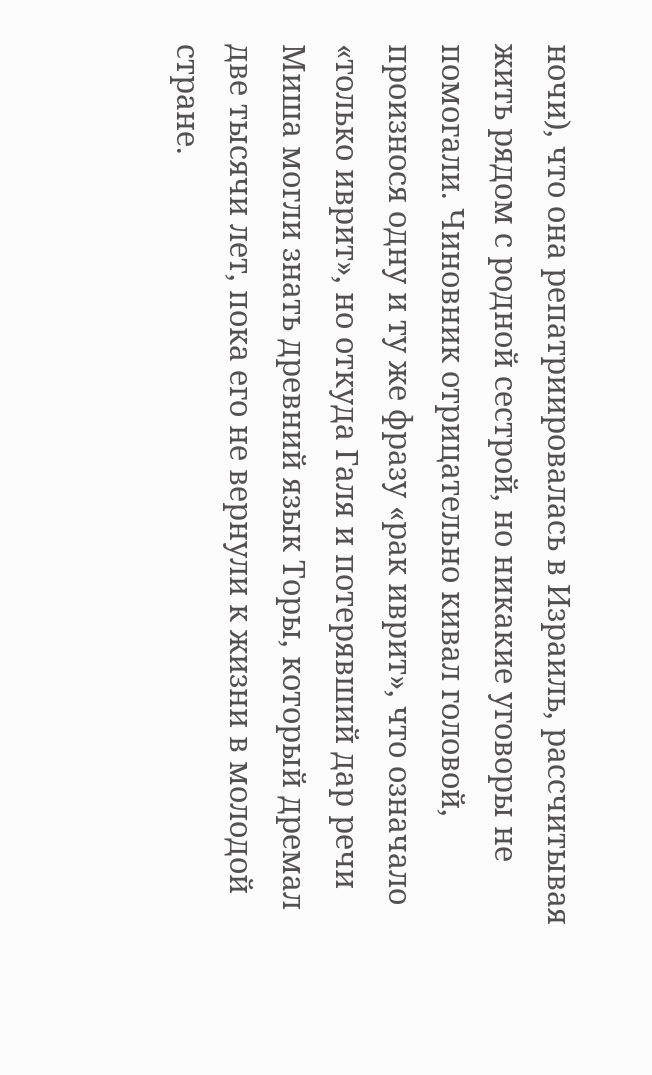ночи), что она репатриировалась в Израиль, рассчитывая жить рядом с родной сестрой, но никакие уговоры не помогали. Чиновник отрицательно кивал головой, произнося одну и ту же фразу «рак иврит», что означало «только иврит», но откуда Галя и потерявший дар речи Миша могли знать древний язык Торы, который дремал две тысячи лет, пока его не вернули к жизни в молодой стране.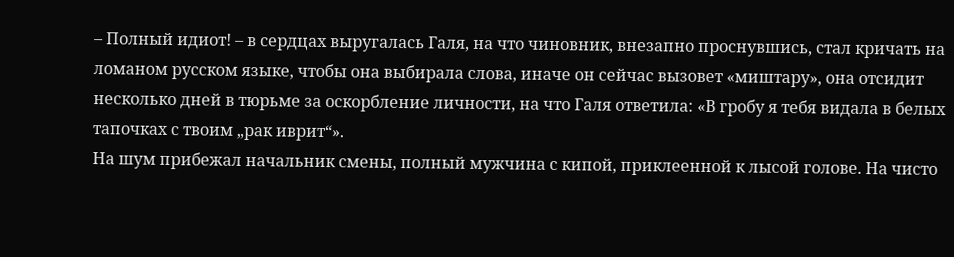– Полный идиот! – в сердцах выругалась Галя, на что чиновник, внезапно проснувшись, стал кричать на ломаном русском языке, чтобы она выбирала слова, иначе он сейчас вызовет «миштару», она отсидит несколько дней в тюрьме за оскорбление личности, на что Галя ответила: «В гробу я тебя видала в белых тапочках с твоим „рак иврит“».
На шум прибежал начальник смены, полный мужчина с кипой, приклеенной к лысой голове. На чисто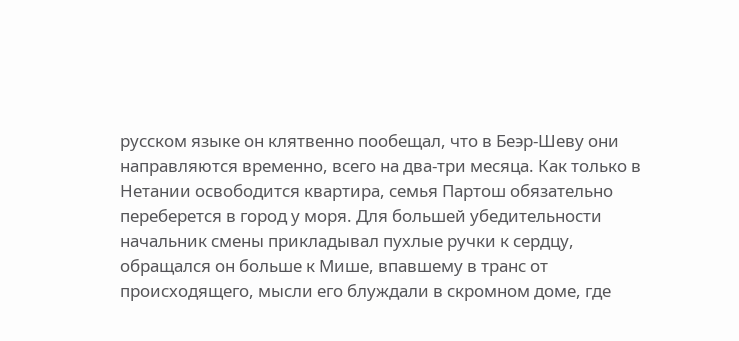русском языке он клятвенно пообещал, что в Беэр-Шеву они направляются временно, всего на два-три месяца. Как только в Нетании освободится квартира, семья Партош обязательно переберется в город у моря. Для большей убедительности начальник смены прикладывал пухлые ручки к сердцу, обращался он больше к Мише, впавшему в транс от происходящего, мысли его блуждали в скромном доме, где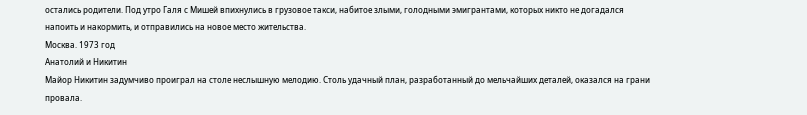остались родители. Под утро Галя с Мишей впихнулись в грузовое такси, набитое злыми, голодными эмигрантами, которых никто не догадался напоить и накормить, и отправились на новое место жительства.
Москва. 1973 год
Анатолий и Никитин
Майор Никитин задумчиво проиграл на столе неслышную мелодию. Столь удачный план, разработанный до мельчайших деталей, оказался на грани провала.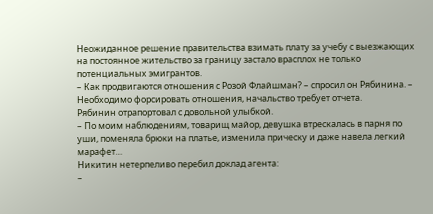Неожиданное решение правительства взимать плату за учебу с выезжающих на постоянное жительство за границу застало врасплох не только потенциальных эмигрантов.
– Как продвигаются отношения с Розой Флайшман? – спросил он Рябинина. – Необходимо форсировать отношения, начальство требует отчета.
Рябинин отрапортовал с довольной улыбкой.
– По моим наблюдениям, товарищ майор, девушка втрескалась в парня по уши, поменяла брюки на платье, изменила прическу и даже навела легкий марафет…
Никитин нетерпеливо перебил доклад агента:
–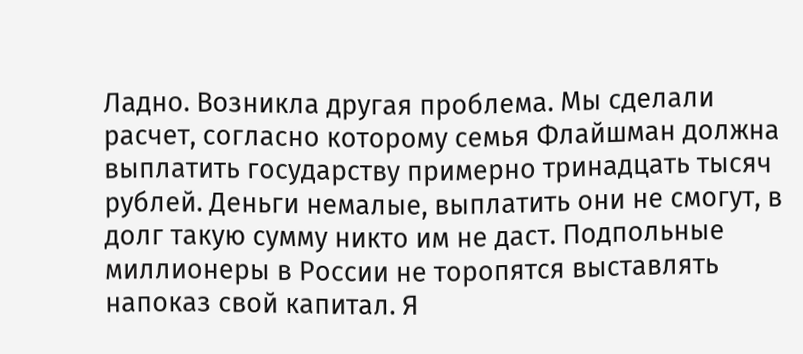Ладно. Возникла другая проблема. Мы сделали расчет, согласно которому семья Флайшман должна выплатить государству примерно тринадцать тысяч рублей. Деньги немалые, выплатить они не смогут, в долг такую сумму никто им не даст. Подпольные миллионеры в России не торопятся выставлять напоказ свой капитал. Я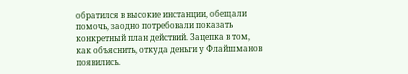обратился в высокие инстанции, обещали помочь, заодно потребовали показать конкретный план действий. Зацепка в том, как объяснить, откуда деньги у Флайшманов появились.